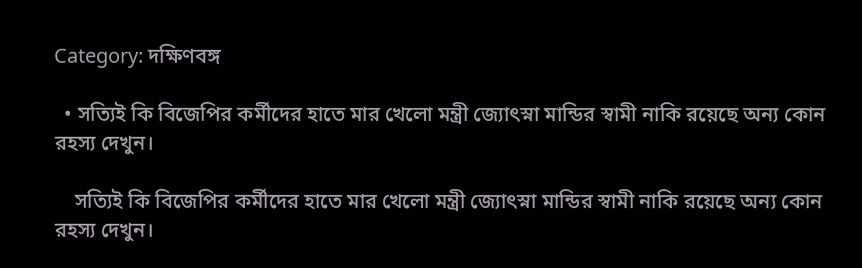Category: দক্ষিণবঙ্গ

  • সত্যিই কি বিজেপির কর্মীদের হাতে মার খেলো মন্ত্রী জ্যোৎস্না মান্ডির স্বামী নাকি রয়েছে অন্য কোন রহস্য দেখুন।

    সত্যিই কি বিজেপির কর্মীদের হাতে মার খেলো মন্ত্রী জ্যোৎস্না মান্ডির স্বামী নাকি রয়েছে অন্য কোন রহস্য দেখুন।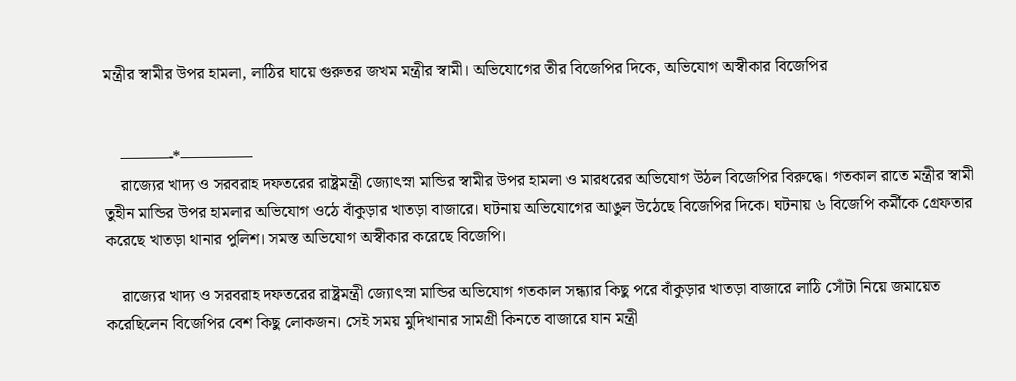মন্ত্রীর স্বামীর উপর হামলা, লাঠির ঘায়ে গুরুতর জখম মন্ত্রীর স্বামী। অভিযোগের তীর বিজেপির দিকে, অভিযোগ অস্বীকার বিজেপির


    ———-*————–
    রাজ্যের খাদ্য ও সরবরাহ দফতরের রাষ্ট্রমন্ত্রী জ্যোৎস্না মান্ডির স্বামীর উপর হামলা ও মারধরের অভিযোগ উঠল বিজেপির বিরুদ্ধে। গতকাল রাতে মন্ত্রীর স্বামী তুহীন মান্ডির উপর হামলার অভিযোগ ওঠে বাঁকুড়ার খাতড়া বাজারে। ঘটনায় অভিযোগের আঙুল উঠেছে বিজেপির দিকে। ঘটনায় ৬ বিজেপি কর্মীকে গ্রেফতার করেছে খাতড়া থানার পুলিশ। সমস্ত অভিযোগ অস্বীকার করেছে বিজেপি।

    রাজ্যের খাদ্য ও সরবরাহ দফতরের রাষ্ট্রমন্ত্রী জ্যোৎস্না মান্ডির অভিযোগ গতকাল সন্ধ্যার কিছু পরে বাঁকুড়ার খাতড়া বাজারে লাঠি সোঁটা নিয়ে জমায়েত করেছিলেন বিজেপির বেশ কিছু লোকজন। সেই সময় মুদিখানার সামগ্রী কিনতে বাজারে যান মন্ত্রী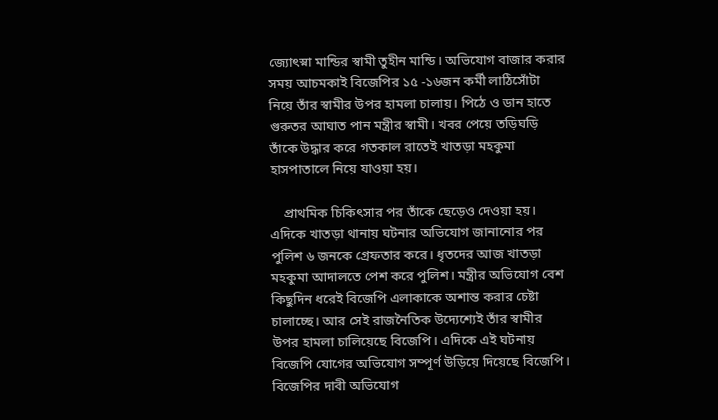জ্যোৎস্না মান্ডির স্বামী তুহীন মান্ডি। অভিযোগ বাজার করার সময় আচমকাই বিজেপির ১৫ -১৬জন কর্মী লাঠিসোঁটা নিয়ে তাঁর স্বামীর উপর হামলা চালায়। পিঠে ও ডান হাতে গুরুতর আঘাত পান মন্ত্রীর স্বামী। খবর পেয়ে তড়িঘড়ি তাঁকে উদ্ধার করে গতকাল রাতেই খাতড়া মহকুমা হাসপাতালে নিয়ে যাওয়া হয়।

    প্রাথমিক চিকিৎসার পর তাঁকে ছেড়েও দেওয়া হয়। এদিকে খাতড়া থানায় ঘটনার অভিযোগ জানানোর পর পুলিশ ৬ জনকে গ্রেফতার করে। ধৃতদের আজ খাতড়া মহকুমা আদালতে পেশ করে পুলিশ। মন্ত্রীর অভিযোগ বেশ কিছুদিন ধরেই বিজেপি এলাকাকে অশান্ত করার চেষ্টা চালাচ্ছে। আর সেই রাজনৈতিক উদ্যেশ্যেই তাঁর স্বামীর উপর হামলা চালিয়েছে বিজেপি। এদিকে এই ঘটনায় বিজেপি যোগের অভিযোগ সম্পূর্ণ উড়িয়ে দিয়েছে বিজেপি। বিজেপির দাবী অভিযোগ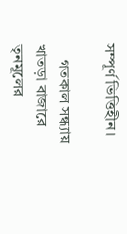সম্পূর্ণ ভিত্তিহীন।

    গতকাল সন্ধ্যায় খাতড়া বাজারে তৃনমূলের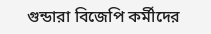গুন্ডারা বিজেপি কর্মীদের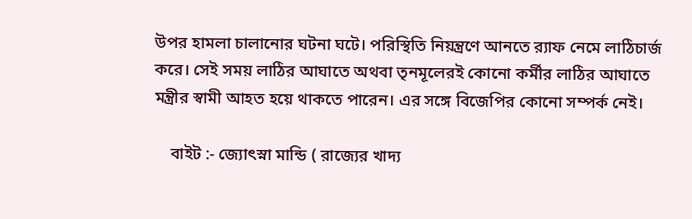উপর হামলা চালানোর ঘটনা ঘটে। পরিস্থিতি নিয়ন্ত্রণে আনতে র‍্যাফ নেমে লাঠিচার্জ করে। সেই সময় লাঠির আঘাতে অথবা তৃনমূলেরই কোনো কর্মীর লাঠির আঘাতে মন্ত্রীর স্বামী আহত হয়ে থাকতে পারেন। এর সঙ্গে বিজেপির কোনো সম্পর্ক নেই।

    বাইট :- জ্যোৎস্না মান্ডি ( রাজ্যের খাদ্য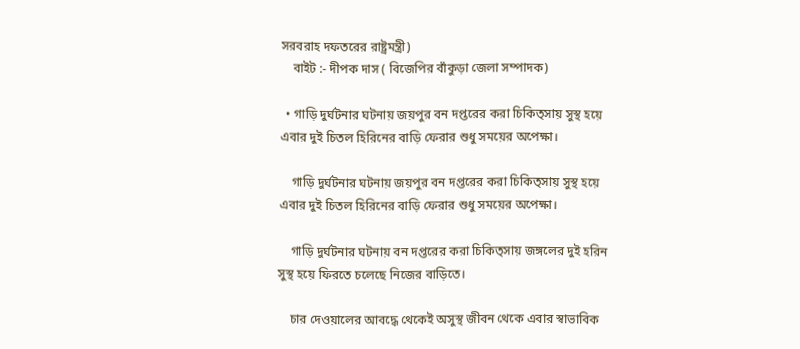সরবরাহ দফতরের রাষ্ট্রমন্ত্রী)
    বাইট :- দীপক দাস ( বিজেপির বাঁকুড়া জেলা সম্পাদক)

  • গাড়ি দুর্ঘটনার ঘটনায় জয়পুর বন দপ্তরের করা চিকিত্সায় সুস্থ হয়ে এবার দুই চিতল হিরিনের বাড়ি ফেরার শুধু সময়ের অপেক্ষা।

    গাড়ি দুর্ঘটনার ঘটনায় জয়পুর বন দপ্তরের করা চিকিত্সায় সুস্থ হয়ে এবার দুই চিতল হিরিনের বাড়ি ফেরার শুধু সময়ের অপেক্ষা।

    গাড়ি দুর্ঘটনার ঘটনায় বন দপ্তরের করা চিকিত্সায় জঙ্গলের দুই হরিন সুস্থ হয়ে ফিরতে চলেছে নিজের বাড়িতে।

    চার দেওয়ালের আবদ্ধে থেকেই অসুস্থ জীবন থেকে এবার স্বাভাবিক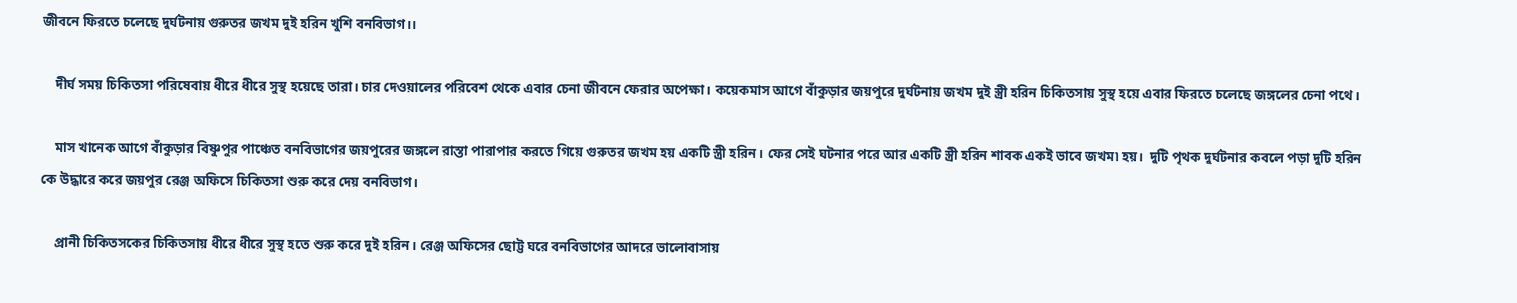জীবনে ফিরতে চলেছে দুর্ঘটনায় গুরুতর জখম দুই হরিন খুশি বনবিভাগ।।

    দীর্ঘ সময় চিকিতসা পরিষেবায় ধীরে ধীরে সুস্থ হয়েছে তারা। চার দেওয়ালের পরিবেশ থেকে এবার চেনা জীবনে ফেরার অপেক্ষা। কয়েকমাস আগে বাঁকুড়ার জয়পুরে দুর্ঘটনায় জখম দুই স্ত্রী হরিন চিকিতসায় সুস্থ হয়ে এবার ফিরতে চলেছে জঙ্গলের চেনা পথে।

    মাস খানেক আগে বাঁকুড়ার বিষ্ণুপুর পাঞ্চেত বনবিভাগের জয়পুরের জঙ্গলে রাস্তা পারাপার করতে গিয়ে গুরুতর জখম হয় একটি স্ত্রী হরিন। ফের সেই ঘটনার পরে আর একটি স্ত্রী হরিন শাবক একই ভাবে জখম৷ হয়।  দুটি পৃথক দুর্ঘটনার কবলে পড়া দুটি হরিন কে উদ্ধারে করে জয়পুর রেঞ্জ অফিসে চিকিতসা শুরু করে দেয় বনবিভাগ।

    প্রানী চিকিতসকের চিকিতসায় ধীরে ধীরে সুস্থ হতে শুরু করে দুই হরিন। রেঞ্জ অফিসের ছোট্ট ঘরে বনবিভাগের আদরে ভালোবাসায়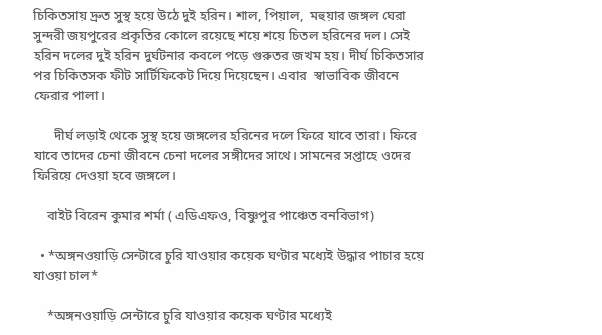চিকিতসায় দ্রুত সুস্থ হয়ে উঠে দুই হরিন। শাল, পিয়াল,  মহুয়ার জঙ্গল ঘেরা সুন্দরী জয়পুরের প্রকৃতির কোলে রয়েছে শয়ে শয়ে চিতল হরিনের দল। সেই হরিন দলের দুই হরিন দুর্ঘটনার কবলে পড়ে গুরুতর জখম হয়। দীর্ঘ চিকিতসার পর চিকিতসক ফীট সার্টিফিকেট দিয়ে দিয়েছেন। এবার  স্বাভাবিক জীবনে ফেরার পালা।

      দীর্ঘ লড়াই থেকে সুস্থ হয়ে জঙ্গলের হরিনের দলে ফিরে যাবে তারা। ফিরে যাবে তাদের চেনা জীবনে চেনা দলের সঙ্গীদের সাথে। সামনের সপ্তাহে ওদের ফিরিয়ে দেওয়া হবে জঙ্গলে।

    বাইট বিরেন কুমার শর্মা ( এডিএফও, বিষ্ণুপুর পাঞ্চেত বনবিভাগ)

  • *অঙ্গনওয়াড়ি সেন্টারে চুরি যাওয়ার কয়েক ঘণ্টার মধ্যেই উদ্ধার পাচার হয়ে যাওয়া চাল*

    *অঙ্গনওয়াড়ি সেন্টারে চুরি যাওয়ার কয়েক ঘণ্টার মধ্যেই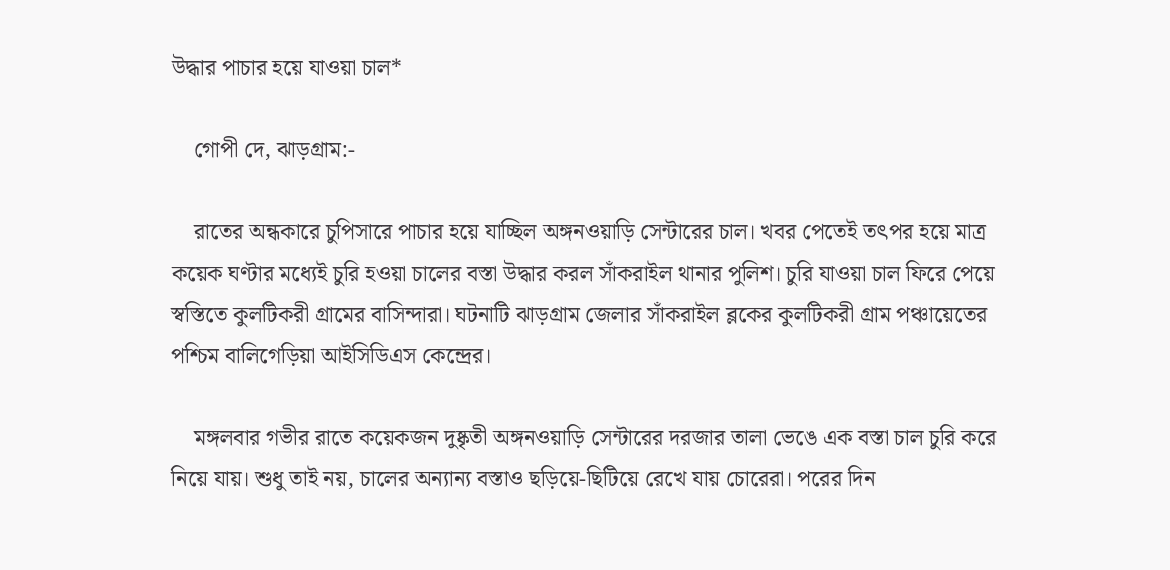উদ্ধার পাচার হয়ে যাওয়া চাল*

    গোপী দে, ঝাড়গ্রাম:-

    রাতের অন্ধকারে চুপিসারে পাচার হয়ে যাচ্ছিল অঙ্গনওয়াড়ি সেন্টারের চাল। খবর পেতেই তৎপর হয়ে মাত্র কয়েক ঘণ্টার মধ্যেই চুরি হওয়া চালের বস্তা উদ্ধার করল সাঁকরাইল থানার পুলিশ। চুরি যাওয়া চাল ফিরে পেয়ে স্বস্তিতে কুলটিকরী গ্রামের বাসিন্দারা। ঘটনাটি ঝাড়গ্রাম জেলার সাঁকরাইল ব্লকের কুলটিকরী গ্রাম পঞ্চায়েতের পশ্চিম বালিগেড়িয়া আইসিডিএস কেন্দ্রের।

    মঙ্গলবার গভীর রাতে কয়েকজন দুষ্কৃতী অঙ্গনওয়াড়ি সেন্টারের দরজার তালা ভেঙে এক বস্তা চাল চুরি করে নিয়ে যায়। শুধু তাই নয়, চালের অন্যান্য বস্তাও ছড়িয়ে-ছিটিয়ে রেখে যায় চোরেরা। পরের দিন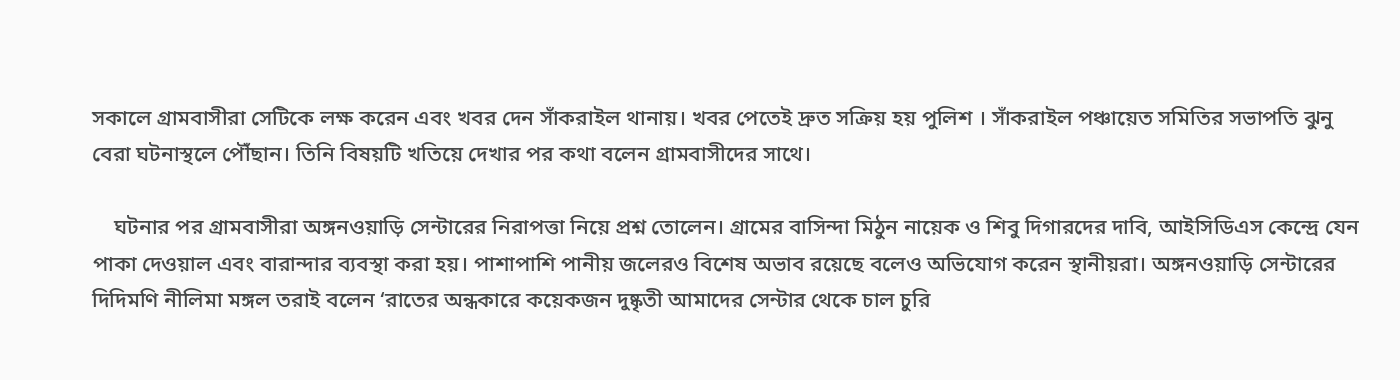সকালে গ্রামবাসীরা সেটিকে লক্ষ করেন এবং খবর দেন সাঁকরাইল থানায়। খবর পেতেই দ্রুত সক্রিয় হয় পুলিশ । সাঁকরাইল পঞ্চায়েত সমিতির সভাপতি ঝুনু বেরা ঘটনাস্থলে পৌঁছান। তিনি বিষয়টি খতিয়ে দেখার পর কথা বলেন গ্রামবাসীদের সাথে।

    ঘটনার পর গ্রামবাসীরা অঙ্গনওয়াড়ি সেন্টারের নিরাপত্তা নিয়ে প্রশ্ন তোলেন। গ্রামের বাসিন্দা মিঠুন নায়েক ও শিবু দিগারদের দাবি, আইসিডিএস কেন্দ্রে যেন পাকা দেওয়াল এবং বারান্দার ব্যবস্থা করা হয়। পাশাপাশি পানীয় জলেরও বিশেষ অভাব রয়েছে বলেও অভিযোগ করেন স্থানীয়রা। অঙ্গনওয়াড়ি সেন্টারের দিদিমণি নীলিমা মঙ্গল তরাই বলেন ‘রাতের অন্ধকারে কয়েকজন দুষ্কৃতী আমাদের সেন্টার থেকে চাল চুরি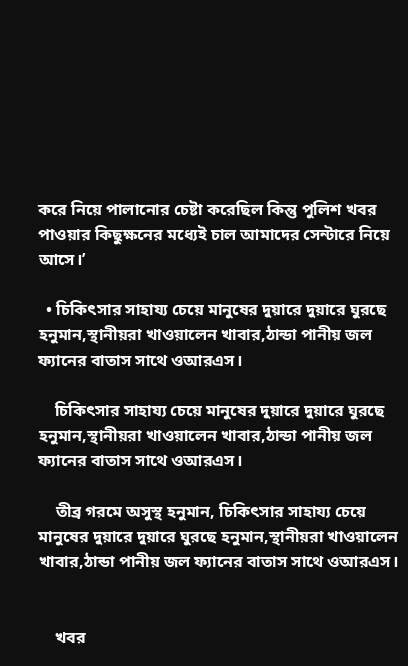করে নিয়ে পালানোর চেষ্টা করেছিল কিন্তু পুলিশ খবর পাওয়ার কিছুক্ষনের মধ্যেই চাল আমাদের সেন্টারে নিয়ে আসে।’

  • চিকিৎসার সাহায্য চেয়ে মানুষের দুয়ারে দুয়ারে ঘুরছে হনুমান,স্থানীয়রা খাওয়ালেন খাবার,ঠান্ডা পানীয় জল ফ্যানের বাতাস সাথে ওআরএস।

    চিকিৎসার সাহায্য চেয়ে মানুষের দুয়ারে দুয়ারে ঘুরছে হনুমান,স্থানীয়রা খাওয়ালেন খাবার,ঠান্ডা পানীয় জল ফ্যানের বাতাস সাথে ওআরএস।

    তীব্র গরমে অসুস্থ হনুমান, চিকিৎসার সাহায্য চেয়ে মানুষের দুয়ারে দুয়ারে ঘুরছে হনুমান,স্থানীয়রা খাওয়ালেন খাবার,ঠান্ডা পানীয় জল ফ্যানের বাতাস সাথে ওআরএস।


    খবর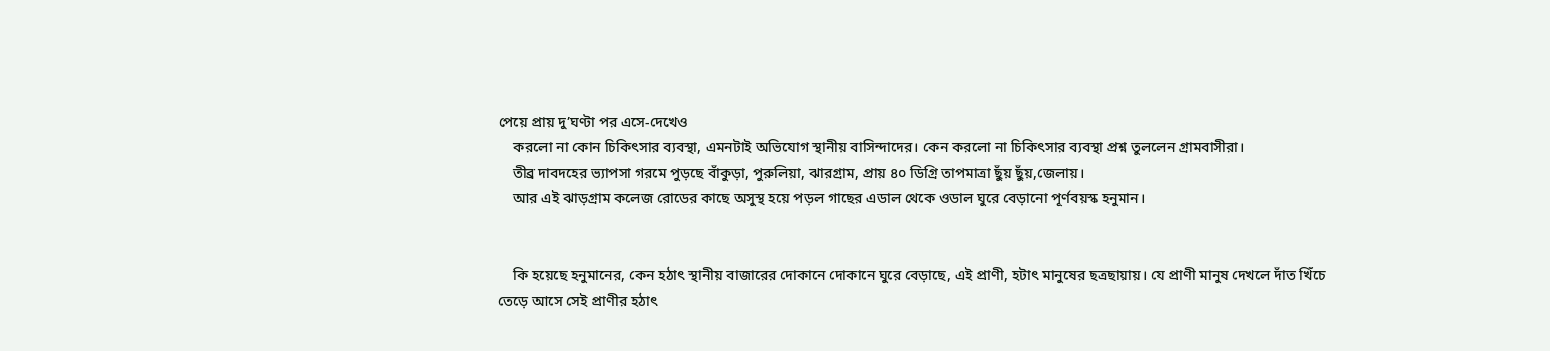পেয়ে প্রায় দু’ঘণ্টা পর এসে-দেখেও
    করলো না কোন চিকিৎসার ব্যবস্থা, এমনটাই অভিযোগ স্থানীয় বাসিন্দাদের। কেন করলো না চিকিৎসার ব্যবস্থা প্রশ্ন তুললেন গ্রামবাসীরা।
    তীব্র দাবদহের ভ্যাপসা গরমে পুড়ছে বাঁকুড়া, পুরুলিয়া, ঝারগ্রাম, প্রায় ৪০ ডিগ্রি তাপমাত্রা ছুঁয় ছুঁয়,জেলায়।
    আর এই ঝাড়গ্রাম কলেজ রোডের কাছে অসুস্থ হয়ে পড়ল গাছের এডাল থেকে ওডাল ঘুরে বেড়ানো পূর্ণবয়স্ক হনুমান।


    কি হয়েছে হনুমানের, কেন হঠাৎ স্থানীয় বাজারের দোকানে দোকানে ঘুরে বেড়াছে, এই প্রাণী, হটাৎ মানুষের ছত্রছায়ায়। যে প্রাণী মানুষ দেখলে দাঁত খিঁচে তেড়ে আসে সেই প্রাণীর হঠাৎ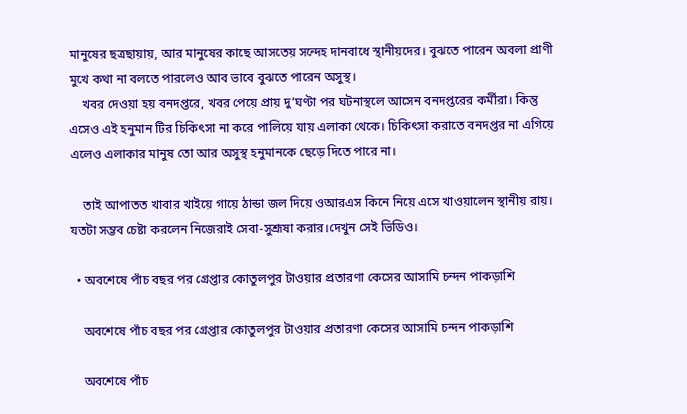মানুষের ছত্রছায়ায়, আর মানুষের কাছে আসতেয় সন্দেহ দানবাধে স্থানীয়দের। বুঝতে পারেন অবলা প্রাণী মুখে কথা না বলতে পারলেও আব ভাবে বুঝতে পারেন অসুস্থ।
    খবর দেওয়া হয় বনদপ্তরে, খবর পেয়ে প্রায় দু’ঘণ্টা পর ঘটনাস্থলে আসেন বনদপ্তরের কর্মীরা। কিন্তু এসেও এই হনুমান টির চিকিৎসা না করে পালিয়ে যায় এলাকা থেকে। চিকিৎসা করাতে বনদপ্তর না এগিয়ে এলেও এলাকার মানুষ তো আর অসুস্থ হনুমানকে ছেড়ে দিতে পারে না।

    তাই আপাতত খাবার খাইয়ে গায়ে ঠান্ডা জল দিয়ে ওআরএস কিনে নিয়ে এসে খাওয়ালেন স্থানীয় রায়। যতটা সম্ভব চেষ্টা করলেন নিজেরাই সেবা-সুশ্রূষা করার।দেখুন সেই ভিডিও।

  • অবশেষে পাঁচ বছর পর গ্রেপ্তার কোতুলপুর টাওয়ার প্রতারণা কেসের আসামি চন্দন পাকড়াশি

    অবশেষে পাঁচ বছর পর গ্রেপ্তার কোতুলপুর টাওয়ার প্রতারণা কেসের আসামি চন্দন পাকড়াশি

    অবশেষে পাঁচ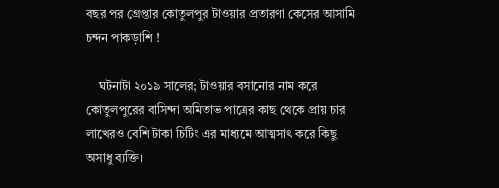বছর পর গ্রেপ্তার কোতুলপুর টাওয়ার প্রতারণা কেসের আসামি চন্দন পাকড়াশি !

    ঘটনাটা ২০১৯ সালের; টাওয়ার বসানোর নাম করে কোতুলপুরের বাসিন্দা অমিতাভ পাত্রের কাছ থেকে প্রায় চার লাখেরও বেশি টাকা চিটিং এর মাধ্যমে আত্মসাৎ করে কিছু অসাধু ব্যক্তি।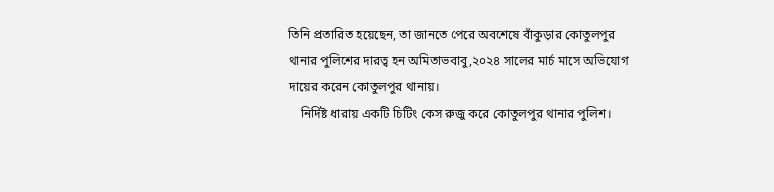তিনি প্রতারিত হয়েছেন, তা জানতে পেরে অবশেষে বাঁকুড়ার কোতুলপুর থানার পুলিশের দারত্ব হন অমিতাভবাবু,২০২৪ সালের মার্চ মাসে অভিযোগ দায়ের করেন কোতুলপুর থানায়।
    নির্দিষ্ট ধারায় একটি চিটিং কেস রুজু করে কোতুলপুর থানার পুলিশ।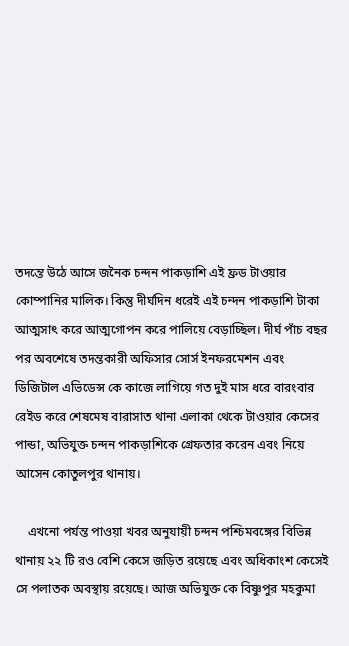তদন্তে উঠে আসে জনৈক চন্দন পাকড়াশি এই ফ্রড টাওয়ার কোম্পানির মালিক। কিন্তু দীর্ঘদিন ধরেই এই চন্দন পাকড়াশি টাকা আত্মসাৎ করে আত্মগোপন করে পালিয়ে বেড়াচ্ছিল। দীর্ঘ পাঁচ বছর পর অবশেষে তদন্তকারী অফিসার সোর্স ইনফরমেশন এবং ডিজিটাল এভিডেন্স কে কাজে লাগিয়ে গত দুই মাস ধরে বারংবার রেইড করে শেষমেষ বারাসাত থানা এলাকা থেকে টাওয়ার কেসের পান্ডা, অভিযুক্ত চন্দন পাকড়াশিকে গ্রেফতার করেন এবং নিয়ে আসেন কোতুলপুর থানায়।

    এখনো পর্যন্ত পাওয়া খবর অনুযায়ী চন্দন পশ্চিমবঙ্গের বিভিন্ন থানায় ২২ টি রও বেশি কেসে জড়িত রয়েছে এবং অধিকাংশ কেসেই সে পলাতক অবস্থায় রয়েছে। আজ অভিযুক্ত কে বিষ্ণুপুর মহকুমা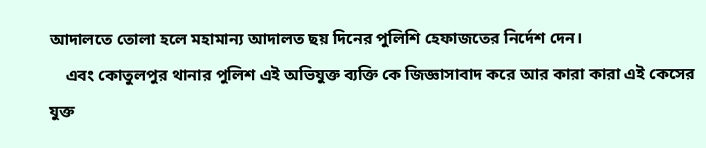আদালতে তোলা হলে মহামান্য আদালত ছয় দিনের পুলিশি হেফাজতের নির্দেশ দেন।
    এবং কোতুলপুর থানার পুলিশ এই অভিযুক্ত ব্যক্তি কে জিজ্ঞাসাবাদ করে আর কারা কারা এই কেসের যুক্ত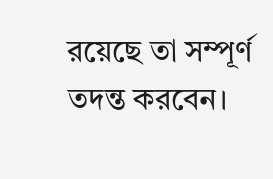রয়েছে তা সম্পূর্ণ তদন্ত করবেন।